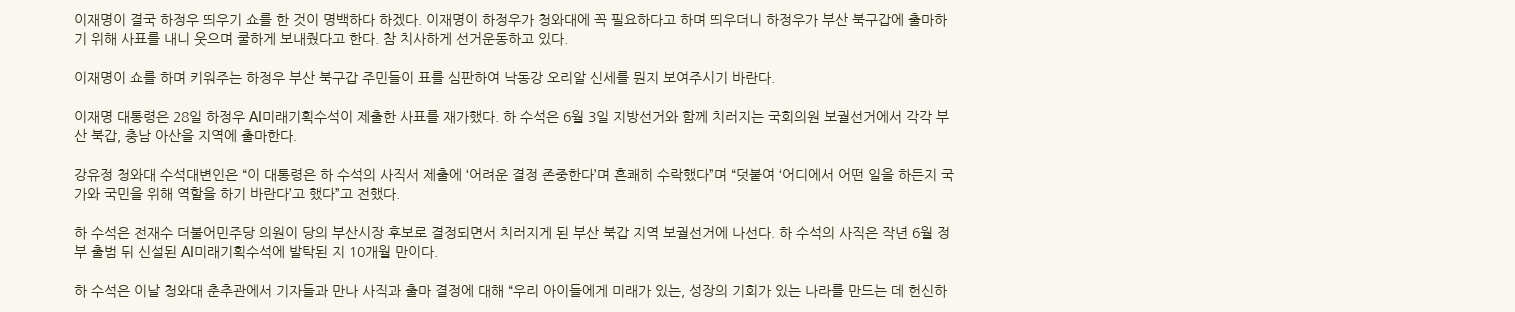이재명이 결국 하정우 띄우기 쇼를 한 것이 명백하다 하겠다. 이재명이 하정우가 청와대에 꼭 필요하다고 하며 띄우더니 하정우가 부산 북구갑에 출마하기 위해 사표를 내니 웃으며 쿨하게 보내줬다고 한다. 참 치사하게 선거운동하고 있다.

이재명이 쇼를 하며 키워주는 하정우 부산 북구갑 주민들이 표를 심판하여 낙동강 오리알 신세를 뭔지 보여주시기 바란다.

이재명 대통령은 28일 하정우 AI미래기획수석이 제출한 사표를 재가했다. 하 수석은 6월 3일 지방선거와 함께 치러지는 국회의원 보궐선거에서 각각 부산 북갑, 충남 아산을 지역에 출마한다.

강유정 청와대 수석대변인은 “이 대통령은 하 수석의 사직서 제출에 ‘어려운 결정 존중한다’며 흔쾌히 수락했다”며 “덧붙여 ‘어디에서 어떤 일을 하든지 국가와 국민을 위해 역할을 하기 바란다’고 했다”고 전했다.

하 수석은 전재수 더불어민주당 의원이 당의 부산시장 후보로 결정되면서 치러지게 된 부산 북갑 지역 보궐선거에 나선다. 하 수석의 사직은 작년 6월 정부 출범 뒤 신설된 AI미래기획수석에 발탁된 지 10개월 만이다.

하 수석은 이날 청와대 춘추관에서 기자들과 만나 사직과 출마 결정에 대해 “우리 아이들에게 미래가 있는, 성장의 기회가 있는 나라를 만드는 데 헌신하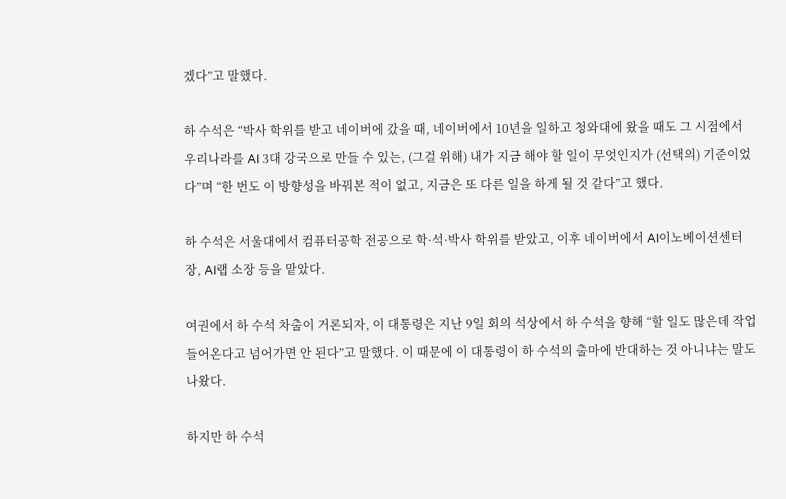겠다”고 말했다.

하 수석은 “박사 학위를 받고 네이버에 갔을 때, 네이버에서 10년을 일하고 청와대에 왔을 때도 그 시점에서 우리나라를 AI 3대 강국으로 만들 수 있는, (그걸 위해) 내가 지금 해야 할 일이 무엇인지가 (선택의) 기준이었다”며 “한 번도 이 방향성을 바꿔본 적이 없고, 지금은 또 다른 일을 하게 될 것 같다”고 했다.

하 수석은 서울대에서 컴퓨터공학 전공으로 학·석·박사 학위를 받았고, 이후 네이버에서 AI이노베이션센터장, AI랩 소장 등을 맡았다.

여권에서 하 수석 차출이 거론되자, 이 대통령은 지난 9일 회의 석상에서 하 수석을 향해 “할 일도 많은데 작업 들어온다고 넘어가면 안 된다”고 말했다. 이 때문에 이 대통령이 하 수석의 출마에 반대하는 것 아니냐는 말도 나왔다.

하지만 하 수석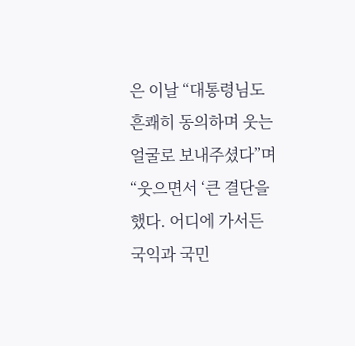은 이날 “대통령님도 흔쾌히 동의하며 웃는 얼굴로 보내주셨다”며 “웃으면서 ‘큰 결단을 했다. 어디에 가서든 국익과 국민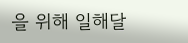을 위해 일해달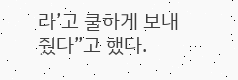라’고 쿨하게 보내줬다”고 했다.